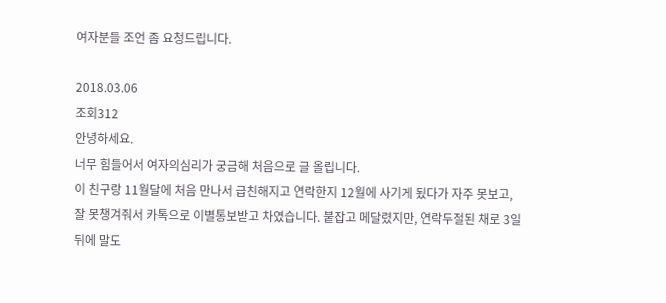여자분들 조언 좀 요청드립니다.

2018.03.06
조회312
안녕하세요.
너무 힘들어서 여자의심리가 궁금해 처음으로 글 올립니다.
이 친구랑 11월달에 처음 만나서 급친해지고 연락한지 12월에 사기게 됬다가 자주 못보고, 잘 못챙겨줘서 카톡으로 이별통보받고 차였습니다. 붙잡고 메달렸지만, 연락두절된 채로 3일 뒤에 말도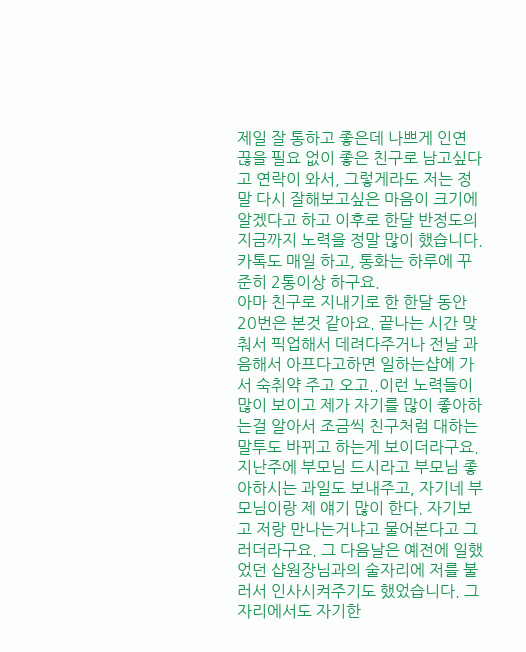제일 잘 통하고 좋은데 나쁘게 인연 끊을 필요 없이 좋은 친구로 남고싶다고 연락이 와서, 그렇게라도 저는 정말 다시 잘해보고싶은 마음이 크기에 알겠다고 하고 이후로 한달 반정도의 지금까지 노력을 정말 많이 했습니다. 카톡도 매일 하고, 통화는 하루에 꾸준히 2통이상 하구요.
아마 친구로 지내기로 한 한달 동안 20번은 본것 같아요. 끝나는 시간 맞춰서 픽업해서 데려다주거나 전날 과음해서 아프다고하면 일하는샵에 가서 숙취약 주고 오고..이런 노력들이 많이 보이고 제가 자기를 많이 좋아하는걸 알아서 조금씩 친구처럼 대하는 말투도 바뀌고 하는게 보이더라구요. 지난주에 부모님 드시라고 부모님 좋아하시는 과일도 보내주고, 자기네 부모님이랑 제 얘기 많이 한다. 자기보고 저랑 만나는거냐고 물어본다고 그러더라구요. 그 다음날은 예전에 일했었던 샵원장님과의 술자리에 저를 불러서 인사시켜주기도 했었습니다. 그 자리에서도 자기한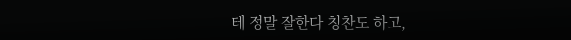테 정말 잘한다 칭찬도 하고,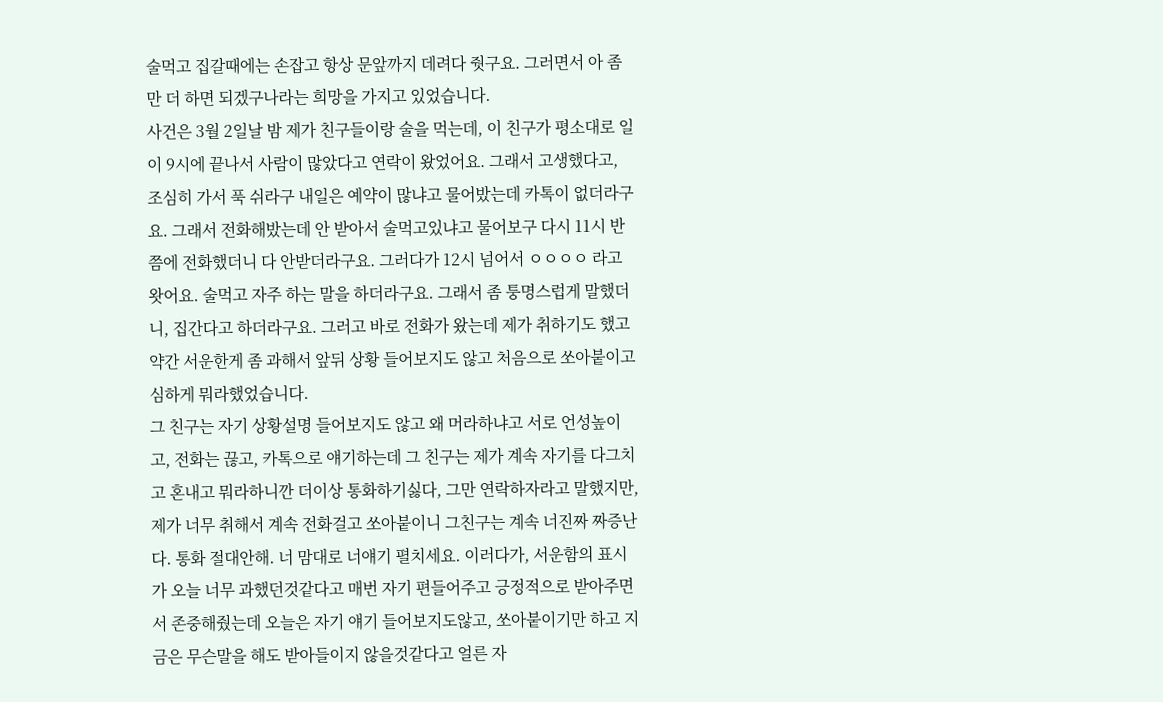술먹고 집갈때에는 손잡고 항상 문앞까지 데려다 줫구요. 그러면서 아 좀만 더 하면 되겠구나라는 희망을 가지고 있었습니다.
사건은 3월 2일날 밤 제가 친구들이랑 술을 먹는데, 이 친구가 평소대로 일이 9시에 끝나서 사람이 많았다고 연락이 왔었어요. 그래서 고생했다고, 조심히 가서 푹 쉬라구 내일은 예약이 많냐고 물어밨는데 카톡이 없더라구요. 그래서 전화해밨는데 안 받아서 술먹고있냐고 물어보구 다시 11시 반쯤에 전화했더니 다 안받더라구요. 그러다가 12시 넘어서 ㅇㅇㅇㅇ 라고 왓어요. 술먹고 자주 하는 말을 하더라구요. 그래서 좀 퉁명스럽게 말했더니, 집간다고 하더라구요. 그러고 바로 전화가 왔는데 제가 취하기도 했고 약간 서운한게 좀 과해서 앞뒤 상황 들어보지도 않고 처음으로 쏘아붙이고 심하게 뭐라했었습니다.
그 친구는 자기 상황설명 들어보지도 않고 왜 머라하냐고 서로 언성높이고, 전화는 끊고, 카톡으로 얘기하는데 그 친구는 제가 계속 자기를 다그치고 혼내고 뭐라하니깐 더이상 통화하기싫다, 그만 연락하자라고 말했지만, 제가 너무 취해서 계속 전화걸고 쏘아붙이니 그친구는 계속 너진짜 짜증난다. 통화 절대안해. 너 맘대로 너얘기 펼치세요. 이러다가, 서운함의 표시가 오늘 너무 과했던것같다고 매번 자기 편들어주고 긍정적으로 받아주면서 존중해줬는데 오늘은 자기 얘기 들어보지도않고, 쏘아붙이기만 하고 지금은 무슨말을 해도 받아들이지 않을것같다고 얼른 자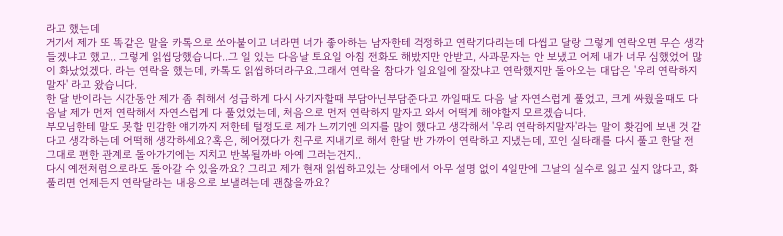라고 했는데
거기서 제가 또 똑같은 말을 카톡으로 쏘아붙이고 너라면 너가 좋아하는 남자한테 걱정하고 연락기다리는데 다씹고 달랑 그렇게 연락오면 무슨 생각들겠냐고 했고.. 그렇게 읽씹당했습니다..그 일 있는 다음날 토요일 아침 전화도 해밨지만 안받고, 사과문자는 안 보냈고 어제 내가 너무 심했었어 많이 화났었겠다. 라는 연락을 했는데, 카톡도 읽씹하더라구요.그래서 연락을 참다가 일요일에 잘잤냐고 연락했지만 돌아오는 대답은 '우리 연락하지말자' 라고 왔습니다.
한 달 반이라는 시간동안 제가 좀 취해서 성급하게 다시 사기자할때 부담아닌부담준다고 까일때도 다음 날 자연스럽게 풀었고, 크게 싸웠을때도 다음날 제가 먼저 연락해서 자연스럽게 다 풀었었는데, 처음으로 먼저 연락하지 말자고 와서 어떡게 해야할지 모르겠습니다.
부모님한테 말도 못할 민감한 얘기까지 저한테 털정도로 제가 느끼기엔 의지를 많이 했다고 생각해서 '우리 연락하지말자'라는 말이 홧김에 보낸 것 같다고 생각하는데 어떡해 생각하세요?혹은, 헤어졌다가 친구로 지내기로 해서 한달 반 가까이 연락하고 지냈는데, 꼬인 실타래를 다시 풀고 한달 전 그대로 편한 관계로 돌아가기에는 지치고 반복될까바 아예 그러는건지..
다시 예전처럼으로라도 돌아갈 수 있을까요? 그리고 제가 현재 읽씹하고있는 상태에서 아무 설명 없이 4일만에 그날의 실수로 잃고 싶지 않다고, 화풀리면 언제든지 연락달라는 내용으로 보낼려는데 괜찮을까요?